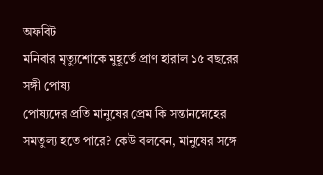অফবিট
মনিবার মৃত্যুশোকে মুহূর্তে প্রাণ হারাল ১৫ বছরের সঙ্গী পোষ্য
পোষ্যদের প্রতি মানুষের প্রেম কি সন্তানস্নেহের সমতুল্য হতে পারে? কেউ বলবেন, মানুষের সঙ্গে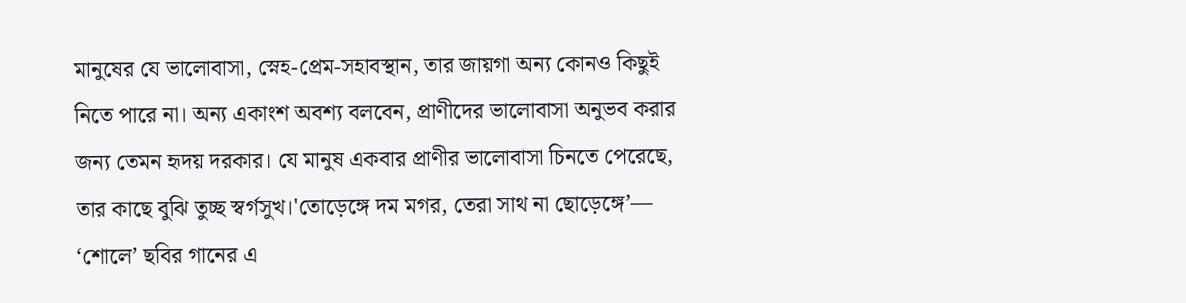মানুষের যে ভালোবাসা, স্নেহ-প্রেম-সহাবস্থান, তার জায়গা অন্য কোনও কিছুই নিতে পারে না। অন্য একাংশ অবশ্য বলবেন, প্রাণীদের ভালোবাসা অনুভব করার জন্য তেমন হৃদয় দরকার। যে মানুষ একবার প্রাণীর ভালোবাসা চিনতে পেরেছে, তার কাছে বুঝি তুচ্ছ স্বর্গসুখ।'তোড়েঙ্গে দম মগর, তেরা সাথ না ছোড়েঙ্গে’— ‘শোলে’ ছবির গানের এ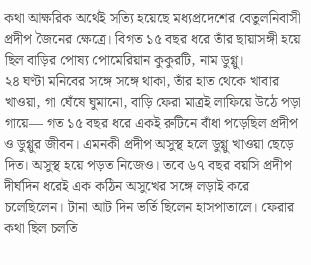কথা আক্ষরিক অর্থেই সত্যি হয়েছে মধ্যপ্রদেশের বেতুলনিবাসী প্রদীপ জৈনের ক্ষেত্রে। বিগত ১৫ বছর ধরে তাঁর ছায়াসঙ্গী হয়ে ছিল বাড়ির পোষ্য পোমেরিয়ান কুকুরটি, নাম ডুগ্গু।
২৪ ঘণ্টা মনিবের সঙ্গে সঙ্গে থাকা, তাঁর হাত থেকে খাবার খাওয়া, গা ঘেঁষে ঘুমানো, বাড়ি ফেরা মাত্রই লাফিয়ে উঠে পড়া গায়ে— গত ১৫ বছর ধরে একই রুটিনে বাঁধা পড়েছিল প্রদীপ ও ডুগ্গুর জীবন। এমনকী প্রদীপ অসুস্থ হলে ডুগ্গু খাওয়া ছেড়ে দিত। অসুস্থ হয়ে পড়ত নিজেও। তবে ৬৭ বছর বয়সি প্রদীপ দীর্ঘদিন ধরেই এক কঠিন অসুখের সঙ্গে লড়াই করে চলেছিলেন। টানা আট দিন ভর্তি ছিলেন হাসপাতালে। ফেরার কথা ছিল চলতি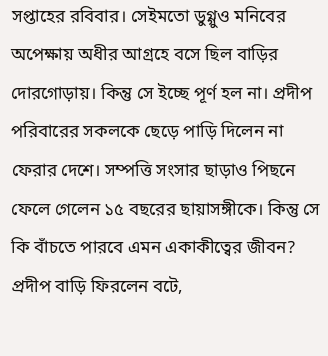সপ্তাহের রবিবার। সেইমতো ডুগ্গুও মনিবের অপেক্ষায় অধীর আগ্রহে বসে ছিল বাড়ির দোরগোড়ায়। কিন্তু সে ইচ্ছে পূর্ণ হল না। প্রদীপ পরিবারের সকলকে ছেড়ে পাড়ি দিলেন না ফেরার দেশে। সম্পত্তি সংসার ছাড়াও পিছনে ফেলে গেলেন ১৫ বছরের ছায়াসঙ্গীকে। কিন্তু সে কি বাঁচতে পারবে এমন একাকীত্বের জীবন? প্রদীপ বাড়ি ফিরলেন বটে,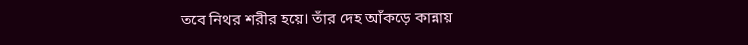তবে নিথর শরীর হয়ে। তাঁর দেহ আঁকড়ে কান্নায়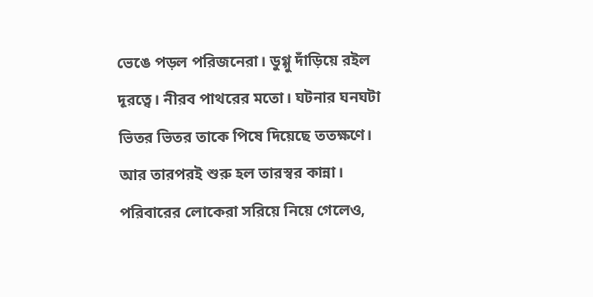ভেঙে পড়ল পরিজনেরা। ডুগ্গু দাঁড়িয়ে রইল দূরত্বে। নীরব পাথরের মতো। ঘটনার ঘনঘটা ভিতর ভিতর তাকে পিষে দিয়েছে ততক্ষণে। আর তারপরই শুরু হল তারস্বর কান্না। পরিবারের লোকেরা সরিয়ে নিয়ে গেলেও,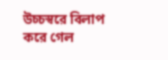উচ্চস্বরে বিলাপ করে গেল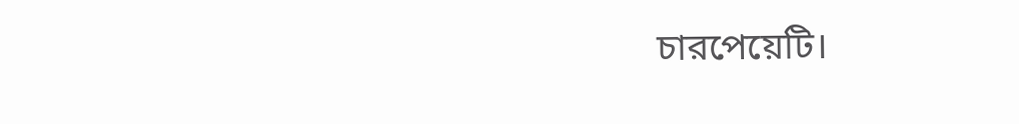চারপেয়েটি।